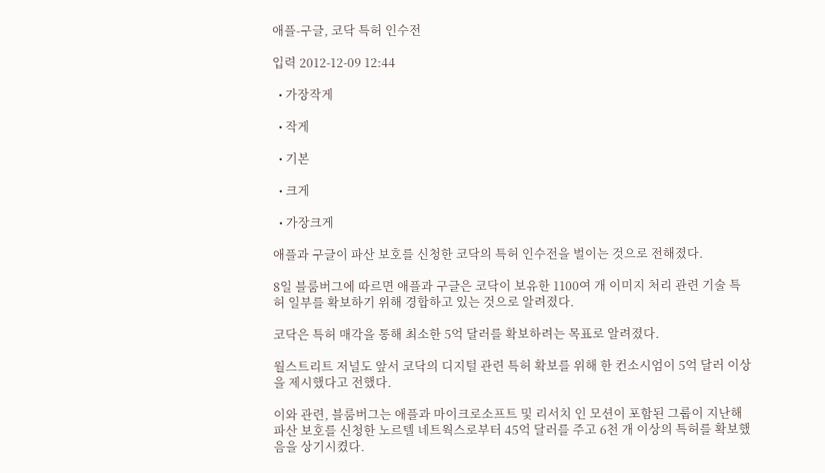애플-구글, 코닥 특허 인수전

입력 2012-12-09 12:44

  • 가장작게

  • 작게

  • 기본

  • 크게

  • 가장크게

애플과 구글이 파산 보호를 신청한 코닥의 특허 인수전을 벌이는 것으로 전해졌다.

8일 블룸버그에 따르면 애플과 구글은 코닥이 보유한 1100여 개 이미지 처리 관련 기술 특허 일부를 확보하기 위해 경합하고 있는 것으로 알려졌다.

코닥은 특허 매각을 통해 최소한 5억 달러를 확보하려는 목표로 알려졌다.

월스트리트 저널도 앞서 코닥의 디지털 관련 특허 확보를 위해 한 컨소시엄이 5억 달러 이상을 제시했다고 전했다.

이와 관련, 블룸버그는 애플과 마이크로소프트 및 리서치 인 모션이 포함된 그룹이 지난해 파산 보호를 신청한 노르텔 네트웍스로부터 45억 달러를 주고 6천 개 이상의 특허를 확보했음을 상기시켰다.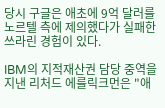당시 구글은 애초에 9억 달러를 노르텔 측에 제의했다가 실패한 쓰라린 경험이 있다.

IBM의 지적재산권 담당 중역을 지낸 리처드 에를릭크먼은 "애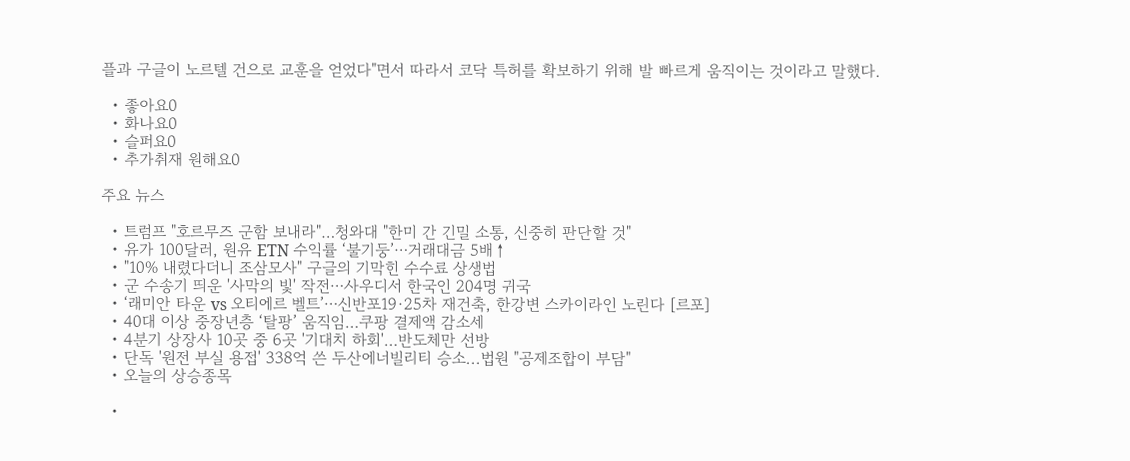플과 구글이 노르텔 건으로 교훈을 얻었다"면서 따라서 코닥 특허를 확보하기 위해 발 빠르게 움직이는 것이라고 말했다.

  • 좋아요0
  • 화나요0
  • 슬퍼요0
  • 추가취재 원해요0

주요 뉴스

  • 트럼프 "호르무즈 군함 보내라"…청와대 "한미 간 긴밀 소통, 신중히 판단할 것"
  • 유가 100달러, 원유 ETN 수익률 ‘불기둥’⋯거래대금 5배↑
  • "10% 내렸다더니 조삼모사" 구글의 기막힌 수수료 상생법
  • 군 수송기 띄운 '사막의 빛' 작전⋯사우디서 한국인 204명 귀국
  • ‘래미안 타운 vs 오티에르 벨트’⋯신반포19·25차 재건축, 한강변 스카이라인 노린다 [르포]
  • 40대 이상 중장년층 ‘탈팡’ 움직임…쿠팡 결제액 감소세
  • 4분기 상장사 10곳 중 6곳 '기대치 하회'…반도체만 선방
  • 단독 '원전 부실 용접' 338억 쓴 두산에너빌리티 승소...법원 "공제조합이 부담"
  • 오늘의 상승종목

  •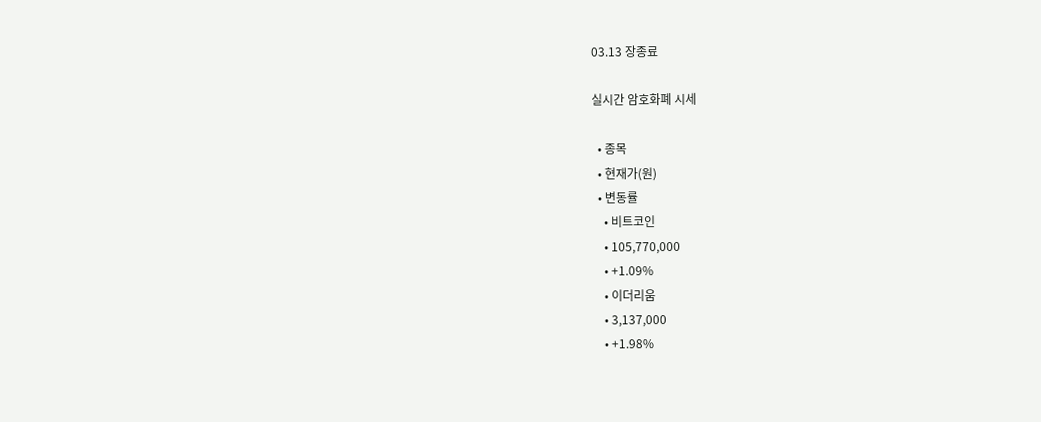03.13 장종료

실시간 암호화폐 시세

  • 종목
  • 현재가(원)
  • 변동률
    • 비트코인
    • 105,770,000
    • +1.09%
    • 이더리움
    • 3,137,000
    • +1.98%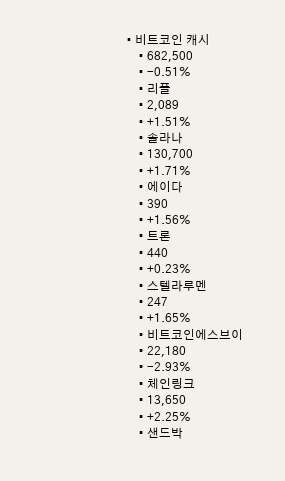• 비트코인 캐시
    • 682,500
    • -0.51%
    • 리플
    • 2,089
    • +1.51%
    • 솔라나
    • 130,700
    • +1.71%
    • 에이다
    • 390
    • +1.56%
    • 트론
    • 440
    • +0.23%
    • 스텔라루멘
    • 247
    • +1.65%
    • 비트코인에스브이
    • 22,180
    • -2.93%
    • 체인링크
    • 13,650
    • +2.25%
    • 샌드박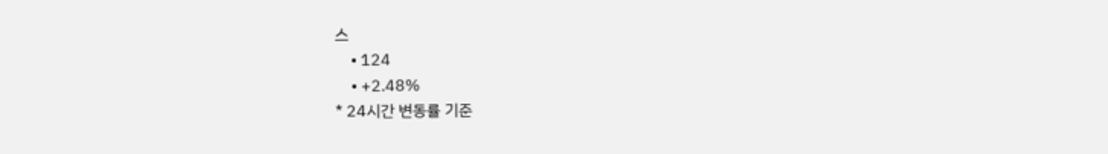스
    • 124
    • +2.48%
* 24시간 변동률 기준